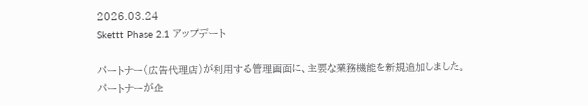2026.03.24
Skettt Phase 2.1 アップデート

パートナー(広告代理店)が利用する管理画面に、主要な業務機能を新規追加しました。
パートナーが企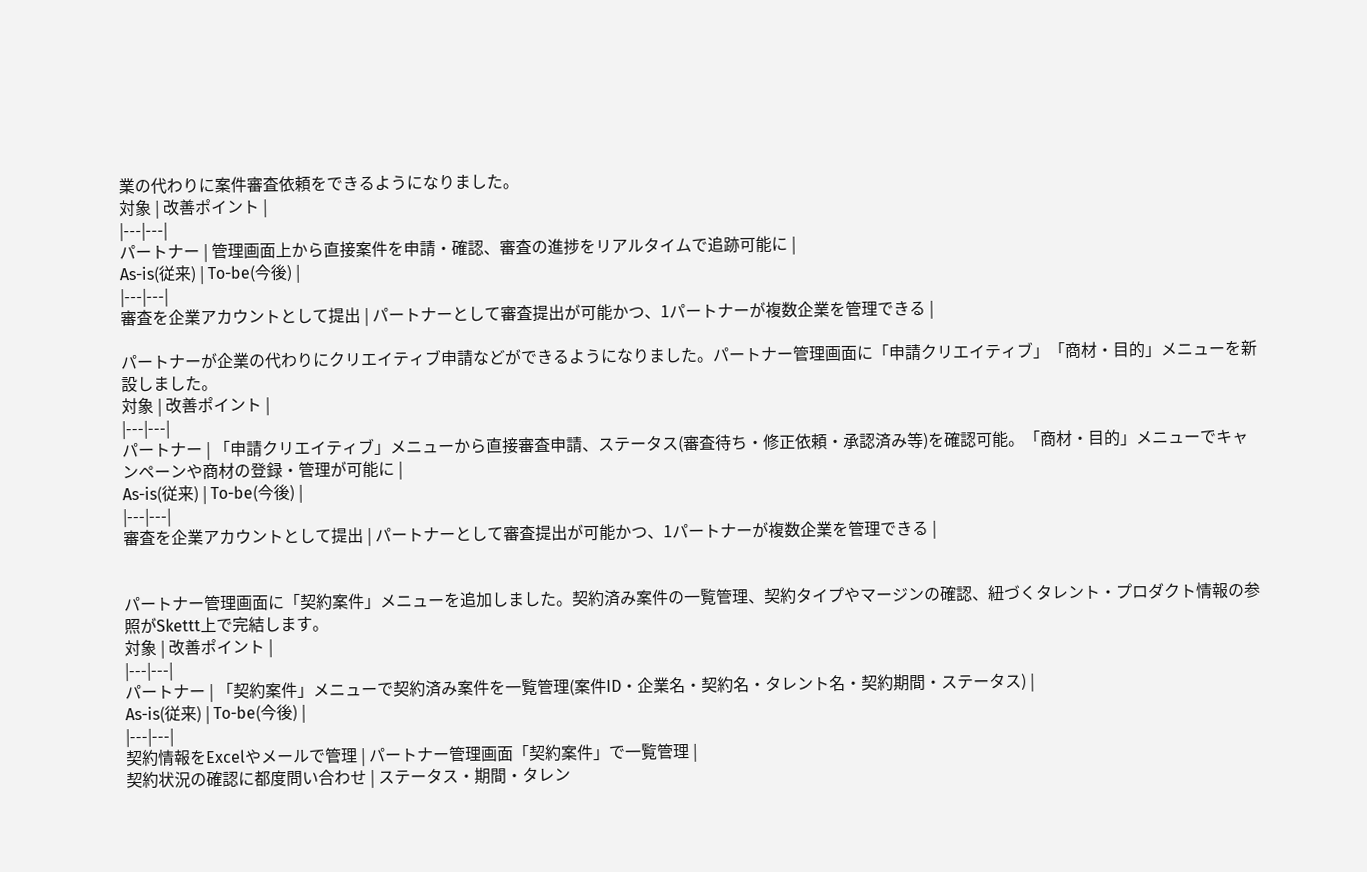業の代わりに案件審査依頼をできるようになりました。
対象 | 改善ポイント |
|---|---|
パートナー | 管理画面上から直接案件を申請・確認、審査の進捗をリアルタイムで追跡可能に |
As-is(従来) | To-be(今後) |
|---|---|
審査を企業アカウントとして提出 | パートナーとして審査提出が可能かつ、1パートナーが複数企業を管理できる |

パートナーが企業の代わりにクリエイティブ申請などができるようになりました。パートナー管理画面に「申請クリエイティブ」「商材・目的」メニューを新設しました。
対象 | 改善ポイント |
|---|---|
パートナー | 「申請クリエイティブ」メニューから直接審査申請、ステータス(審査待ち・修正依頼・承認済み等)を確認可能。「商材・目的」メニューでキャンペーンや商材の登録・管理が可能に |
As-is(従来) | To-be(今後) |
|---|---|
審査を企業アカウントとして提出 | パートナーとして審査提出が可能かつ、1パートナーが複数企業を管理できる |


パートナー管理画面に「契約案件」メニューを追加しました。契約済み案件の一覧管理、契約タイプやマージンの確認、紐づくタレント・プロダクト情報の参照がSkettt上で完結します。
対象 | 改善ポイント |
|---|---|
パートナー | 「契約案件」メニューで契約済み案件を一覧管理(案件ID・企業名・契約名・タレント名・契約期間・ステータス) |
As-is(従来) | To-be(今後) |
|---|---|
契約情報をExcelやメールで管理 | パートナー管理画面「契約案件」で一覧管理 |
契約状況の確認に都度問い合わせ | ステータス・期間・タレン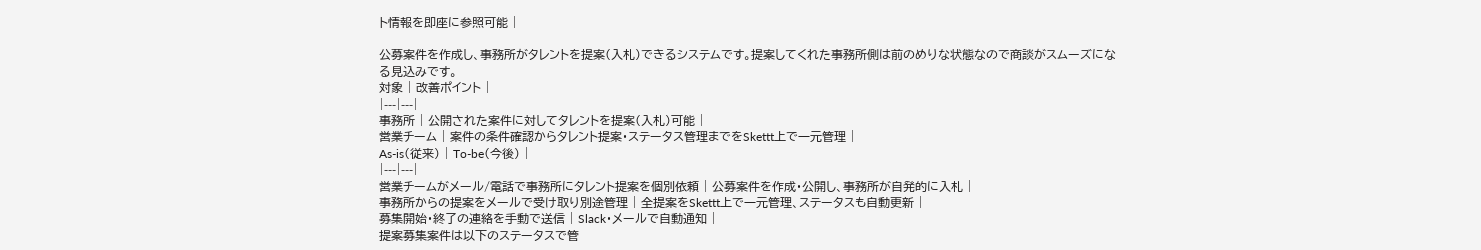ト情報を即座に参照可能 |

公募案件を作成し、事務所がタレントを提案(入札)できるシステムです。提案してくれた事務所側は前のめりな状態なので商談がスムーズになる見込みです。
対象 | 改善ポイント |
|---|---|
事務所 | 公開された案件に対してタレントを提案(入札)可能 |
営業チーム | 案件の条件確認からタレント提案・ステータス管理までをSkettt上で一元管理 |
As-is(従来) | To-be(今後) |
|---|---|
営業チームがメール/電話で事務所にタレント提案を個別依頼 | 公募案件を作成・公開し、事務所が自発的に入札 |
事務所からの提案をメールで受け取り別途管理 | 全提案をSkettt上で一元管理、ステータスも自動更新 |
募集開始・終了の連絡を手動で送信 | Slack・メールで自動通知 |
提案募集案件は以下のステータスで管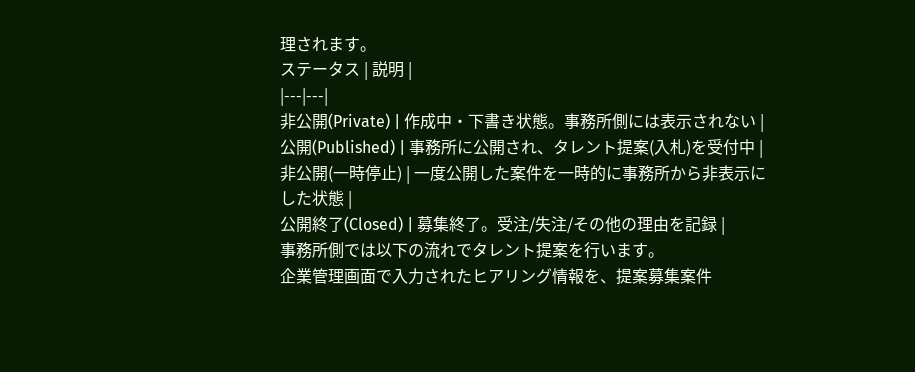理されます。
ステータス | 説明 |
|---|---|
非公開(Private) | 作成中・下書き状態。事務所側には表示されない |
公開(Published) | 事務所に公開され、タレント提案(入札)を受付中 |
非公開(一時停止) | 一度公開した案件を一時的に事務所から非表示にした状態 |
公開終了(Closed) | 募集終了。受注/失注/その他の理由を記録 |
事務所側では以下の流れでタレント提案を行います。
企業管理画面で入力されたヒアリング情報を、提案募集案件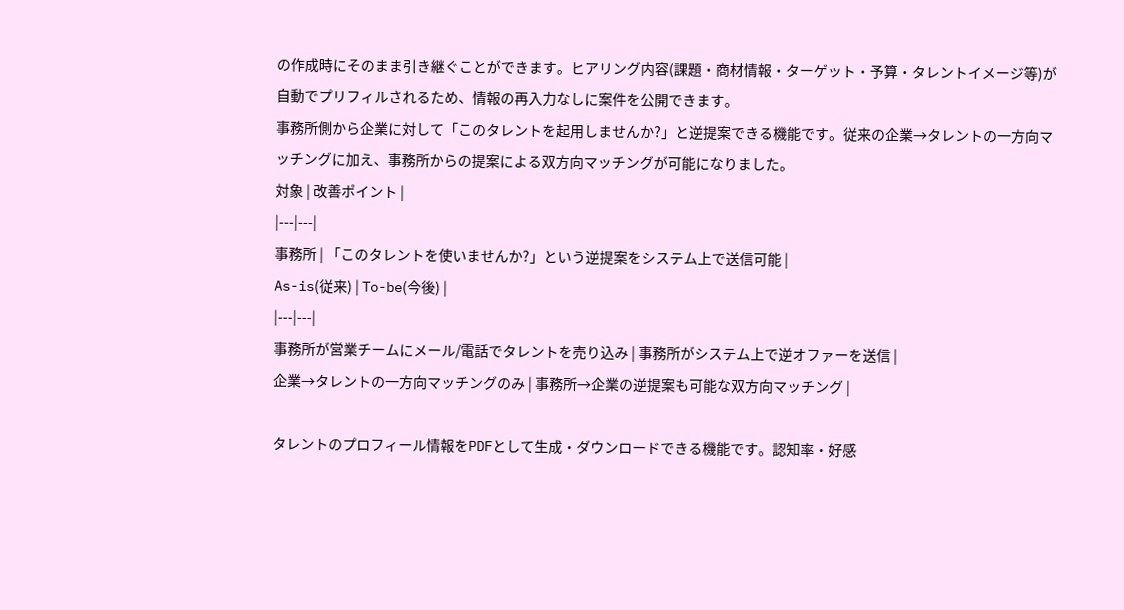の作成時にそのまま引き継ぐことができます。ヒアリング内容(課題・商材情報・ターゲット・予算・タレントイメージ等)が自動でプリフィルされるため、情報の再入力なしに案件を公開できます。
事務所側から企業に対して「このタレントを起用しませんか?」と逆提案できる機能です。従来の企業→タレントの一方向マッチングに加え、事務所からの提案による双方向マッチングが可能になりました。
対象 | 改善ポイント |
|---|---|
事務所 | 「このタレントを使いませんか?」という逆提案をシステム上で送信可能 |
As-is(従来) | To-be(今後) |
|---|---|
事務所が営業チームにメール/電話でタレントを売り込み | 事務所がシステム上で逆オファーを送信 |
企業→タレントの一方向マッチングのみ | 事務所→企業の逆提案も可能な双方向マッチング |

タレントのプロフィール情報をPDFとして生成・ダウンロードできる機能です。認知率・好感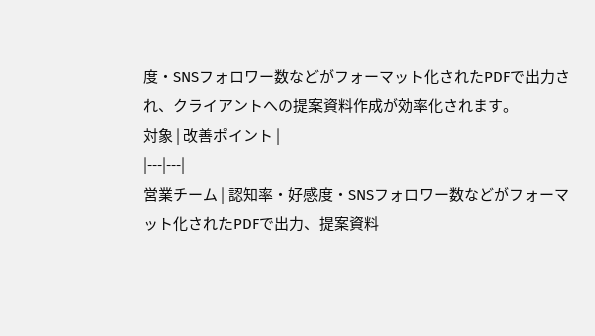度・SNSフォロワー数などがフォーマット化されたPDFで出力され、クライアントへの提案資料作成が効率化されます。
対象 | 改善ポイント |
|---|---|
営業チーム | 認知率・好感度・SNSフォロワー数などがフォーマット化されたPDFで出力、提案資料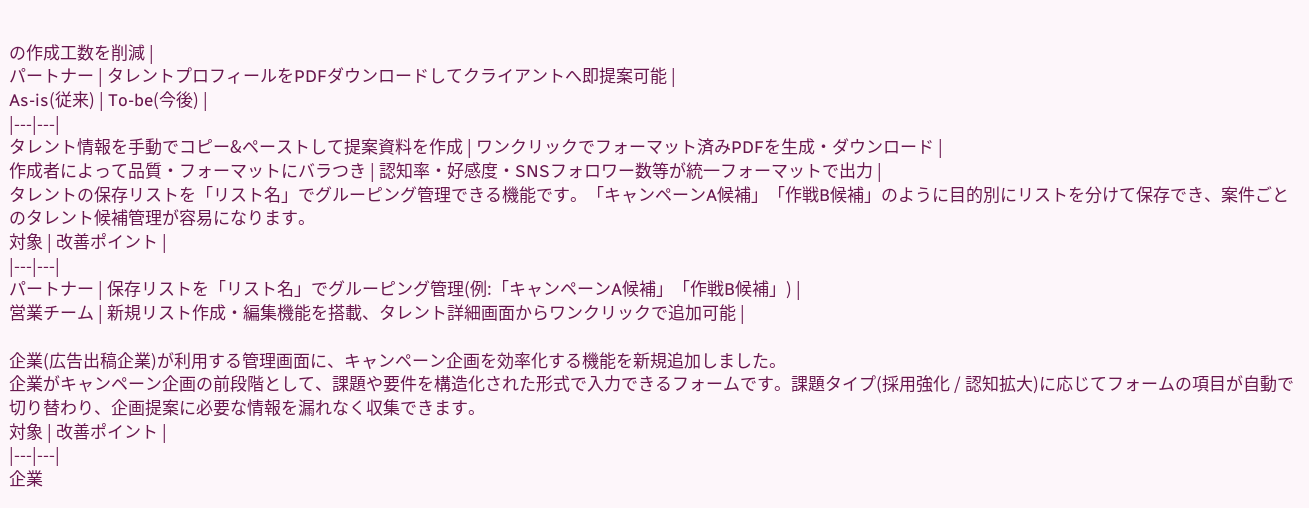の作成工数を削減 |
パートナー | タレントプロフィールをPDFダウンロードしてクライアントへ即提案可能 |
As-is(従来) | To-be(今後) |
|---|---|
タレント情報を手動でコピー&ペーストして提案資料を作成 | ワンクリックでフォーマット済みPDFを生成・ダウンロード |
作成者によって品質・フォーマットにバラつき | 認知率・好感度・SNSフォロワー数等が統一フォーマットで出力 |
タレントの保存リストを「リスト名」でグルーピング管理できる機能です。「キャンペーンA候補」「作戦B候補」のように目的別にリストを分けて保存でき、案件ごとのタレント候補管理が容易になります。
対象 | 改善ポイント |
|---|---|
パートナー | 保存リストを「リスト名」でグルーピング管理(例:「キャンペーンA候補」「作戦B候補」) |
営業チーム | 新規リスト作成・編集機能を搭載、タレント詳細画面からワンクリックで追加可能 |

企業(広告出稿企業)が利用する管理画面に、キャンペーン企画を効率化する機能を新規追加しました。
企業がキャンペーン企画の前段階として、課題や要件を構造化された形式で入力できるフォームです。課題タイプ(採用強化 / 認知拡大)に応じてフォームの項目が自動で切り替わり、企画提案に必要な情報を漏れなく収集できます。
対象 | 改善ポイント |
|---|---|
企業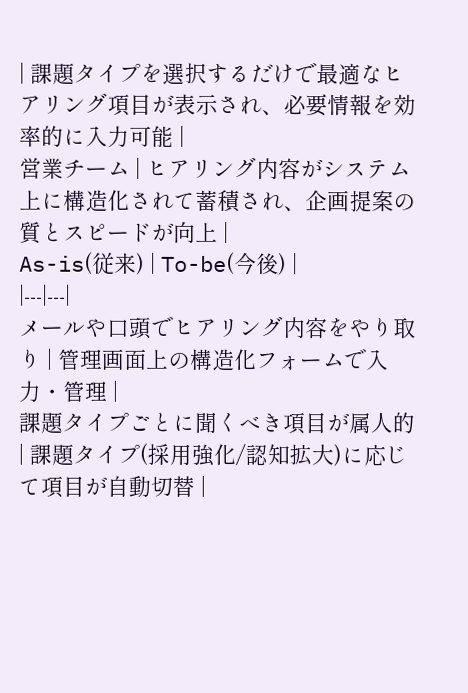| 課題タイプを選択するだけで最適なヒアリング項目が表示され、必要情報を効率的に入力可能 |
営業チーム | ヒアリング内容がシステム上に構造化されて蓄積され、企画提案の質とスピードが向上 |
As-is(従来) | To-be(今後) |
|---|---|
メールや口頭でヒアリング内容をやり取り | 管理画面上の構造化フォームで入力・管理 |
課題タイプごとに聞くべき項目が属人的 | 課題タイプ(採用強化/認知拡大)に応じて項目が自動切替 |